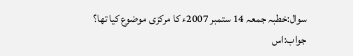سوال:خطبہ جمعہ 14 ستمبر 2007ء کا مرکزی موضوع کیا تھا؟
جواب:اس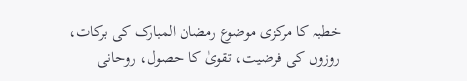خطبہ کا مرکزی موضوع رمضان المبارک کی برکات، روزوں کی فرضیت، تقویٰ کا حصول، روحانی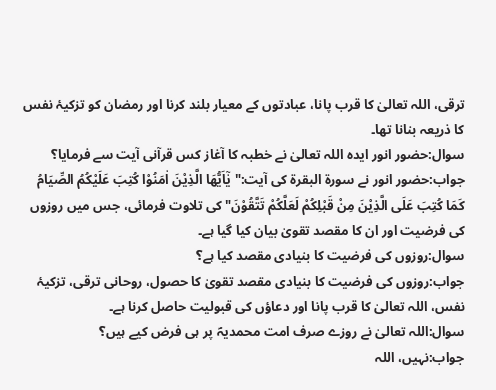ترقی، اللہ تعالیٰ کا قرب پانا، عبادتوں کے معیار بلند کرنا اور رمضان کو تزکیۂ نفس کا ذریعہ بنانا تھا۔
سوال:حضور انور ایدہ اللہ تعالیٰ نے خطبہ کا آغاز کس قرآنی آیت سے فرمایا؟
جواب:حضور انور نے سورۃ البقرۃ کی آیت:"یٰٓاَیُّھَا الَّذِیْنَ اٰمَنُوْا کُتِبَ عَلَیْکُمُ الصِّیَامُ کَمَا کُتِبَ عَلَی الَّذِیْنَ مِنْ قَبْلِکُمْ لَعَلَّکُمْ تَتَّقُوْنَ"کی تلاوت فرمائی، جس میں روزوں کی فرضیت اور ان کا مقصد تقویٰ بیان کیا گیا ہے۔
سوال:روزوں کی فرضیت کا بنیادی مقصد کیا ہے؟
جواب:روزوں کی فرضیت کا بنیادی مقصد تقویٰ کا حصول، روحانی ترقی، تزکیۂ نفس، اللہ تعالیٰ کا قرب پانا اور دعاؤں کی قبولیت حاصل کرنا ہے۔
سوال:اللہ تعالیٰ نے روزے صرف امت محمدیہؐ پر ہی فرض کیے ہیں؟
جواب:نہیں، اللہ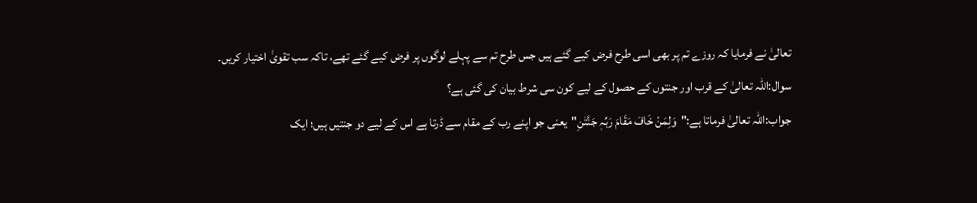تعالیٰ نے فرمایا کہ روزے تم پر بھی اسی طرح فرض کیے گئے ہیں جس طرح تم سے پہلے لوگوں پر فرض کیے گئے تھے، تاکہ سب تقویٰ اختیار کریں۔
سوال:اللہ تعالیٰ کے قرب اور جنتوں کے حصول کے لیے کون سی شرط بیان کی گئی ہے؟
جواب:اللہ تعالیٰ فرماتا ہے:"وَلِمَنْ خَافَ مَقَامَ رَبِّہٖ جَنَّتٰنِ"یعنی جو اپنے رب کے مقام سے ڈرتا ہے اس کے لیے دو جنتیں ہیں؛ ایک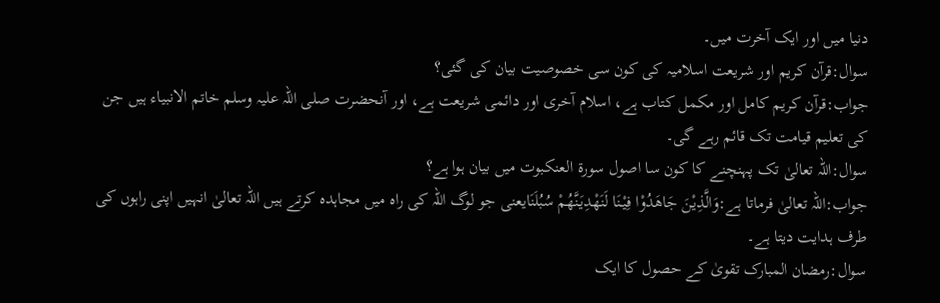دنیا میں اور ایک آخرت میں۔
سوال:قرآن کریم اور شریعت اسلامیہ کی کون سی خصوصیت بیان کی گئی؟
جواب:قرآن کریم کامل اور مکمل کتاب ہے، اسلام آخری اور دائمی شریعت ہے، اور آنحضرت صلی اللہ علیہ وسلم خاتم الانبیاء ہیں جن کی تعلیم قیامت تک قائم رہے گی۔
سوال:اللہ تعالیٰ تک پہنچنے کا کون سا اصول سورۃ العنکبوت میں بیان ہوا ہے؟
جواب:اللہ تعالیٰ فرماتا ہے:وَالَّذِیْنَ جَاھَدُوْا فِیْنَا لَنَھْدِیَنَّھُمْ سُبُلَنَایعنی جو لوگ اللہ کی راہ میں مجاہدہ کرتے ہیں اللہ تعالیٰ انہیں اپنی راہوں کی طرف ہدایت دیتا ہے۔
سوال:رمضان المبارک تقویٰ کے حصول کا ایک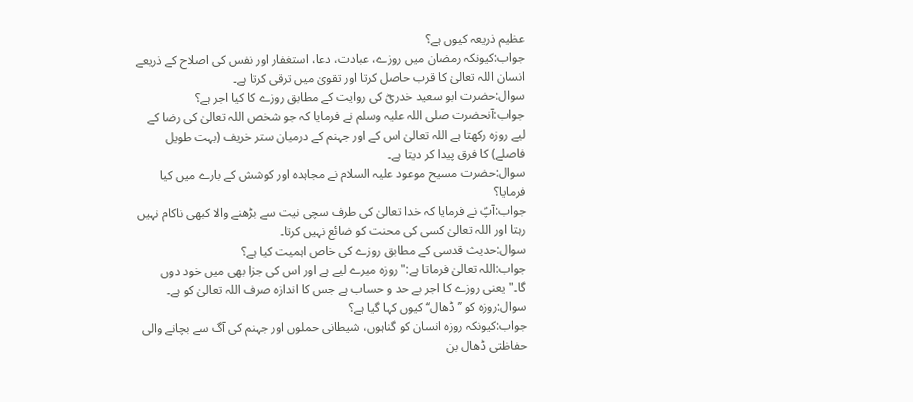عظیم ذریعہ کیوں ہے؟
جواب:کیونکہ رمضان میں روزے، عبادت، دعا، استغفار اور نفس کی اصلاح کے ذریعے انسان اللہ تعالیٰ کا قرب حاصل کرتا اور تقویٰ میں ترقی کرتا ہے۔
سوال:حضرت ابو سعید خدریؓ کی روایت کے مطابق روزے کا کیا اجر ہے؟
جواب:آنحضرت صلی اللہ علیہ وسلم نے فرمایا کہ جو شخص اللہ تعالیٰ کی رضا کے لیے روزہ رکھتا ہے اللہ تعالیٰ اس کے اور جہنم کے درمیان ستر خریف (بہت طویل فاصلے) کا فرق پیدا کر دیتا ہے۔
سوال:حضرت مسیح موعود علیہ السلام نے مجاہدہ اور کوشش کے بارے میں کیا فرمایا؟
جواب:آپؑ نے فرمایا کہ خدا تعالیٰ کی طرف سچی نیت سے بڑھنے والا کبھی ناکام نہیں رہتا اور اللہ تعالیٰ کسی کی محنت کو ضائع نہیں کرتا۔
سوال:حدیث قدسی کے مطابق روزے کی خاص اہمیت کیا ہے؟
جواب:اللہ تعالیٰ فرماتا ہے:"روزہ میرے لیے ہے اور اس کی جزا بھی میں خود دوں گا۔"یعنی روزے کا اجر بے حد و حساب ہے جس کا اندازہ صرف اللہ تعالیٰ کو ہے۔
سوال:روزہ کو ’’ڈھال‘‘کیوں کہا گیا ہے؟
جواب:کیونکہ روزہ انسان کو گناہوں، شیطانی حملوں اور جہنم کی آگ سے بچانے والی حفاظتی ڈھال بن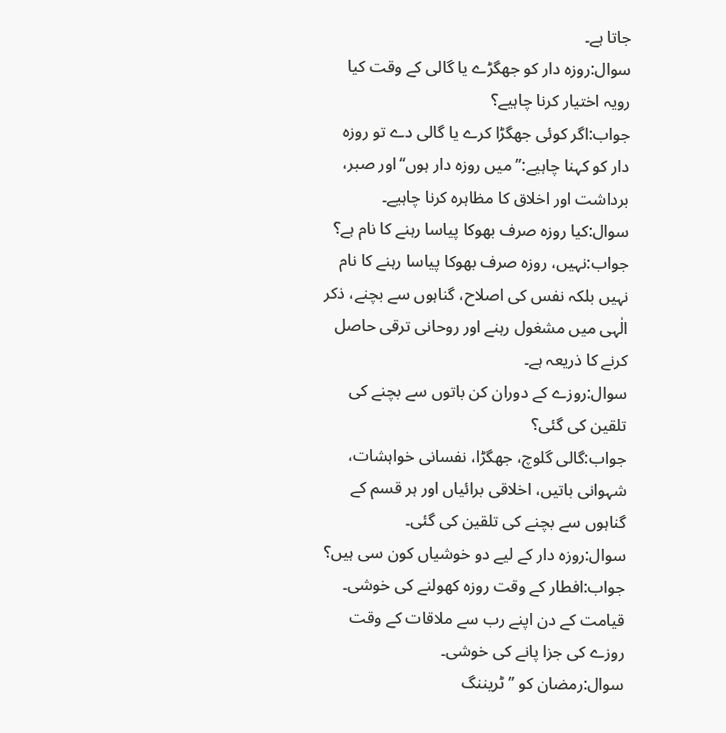جاتا ہے۔
سوال:روزہ دار کو جھگڑے یا گالی کے وقت کیا رویہ اختیار کرنا چاہیے؟
جواب:اگر کوئی جھگڑا کرے یا گالی دے تو روزہ دار کو کہنا چاہیے:’’میں روزہ دار ہوں‘‘اور صبر، برداشت اور اخلاق کا مظاہرہ کرنا چاہیے۔
سوال:کیا روزہ صرف بھوکا پیاسا رہنے کا نام ہے؟
جواب:نہیں، روزہ صرف بھوکا پیاسا رہنے کا نام نہیں بلکہ نفس کی اصلاح، گناہوں سے بچنے، ذکر الٰہی میں مشغول رہنے اور روحانی ترقی حاصل کرنے کا ذریعہ ہے۔
سوال:روزے کے دوران کن باتوں سے بچنے کی تلقین کی گئی؟
جواب:گالی گلوچ، جھگڑا، نفسانی خواہشات، شہوانی باتیں، اخلاقی برائیاں اور ہر قسم کے گناہوں سے بچنے کی تلقین کی گئی۔
سوال:روزہ دار کے لیے دو خوشیاں کون سی ہیں؟
جواب:افطار کے وقت روزہ کھولنے کی خوشی۔
قیامت کے دن اپنے رب سے ملاقات کے وقت روزے کی جزا پانے کی خوشی۔
سوال:رمضان کو ’’ٹریننگ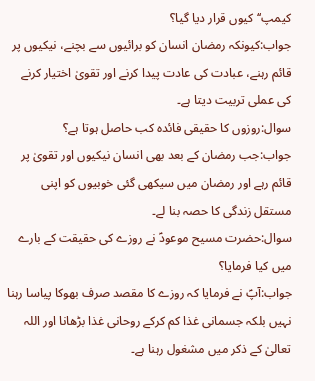کیمپ‘‘کیوں قرار دیا گیا؟
جواب:کیونکہ رمضان انسان کو برائیوں سے بچنے، نیکیوں پر قائم رہنے، عبادت کی عادت پیدا کرنے اور تقویٰ اختیار کرنے کی عملی تربیت دیتا ہے۔
سوال:روزوں کا حقیقی فائدہ کب حاصل ہوتا ہے؟
جواب:جب رمضان کے بعد بھی انسان نیکیوں اور تقویٰ پر قائم رہے اور رمضان میں سیکھی گئی خوبیوں کو اپنی مستقل زندگی کا حصہ بنا لے۔
سوال:حضرت مسیح موعودؑ نے روزے کی حقیقت کے بارے میں کیا فرمایا؟
جواب:آپؑ نے فرمایا کہ روزے کا مقصد صرف بھوکا پیاسا رہنا نہیں بلکہ جسمانی غذا کم کرکے روحانی غذا بڑھانا اور اللہ تعالیٰ کے ذکر میں مشغول رہنا ہے۔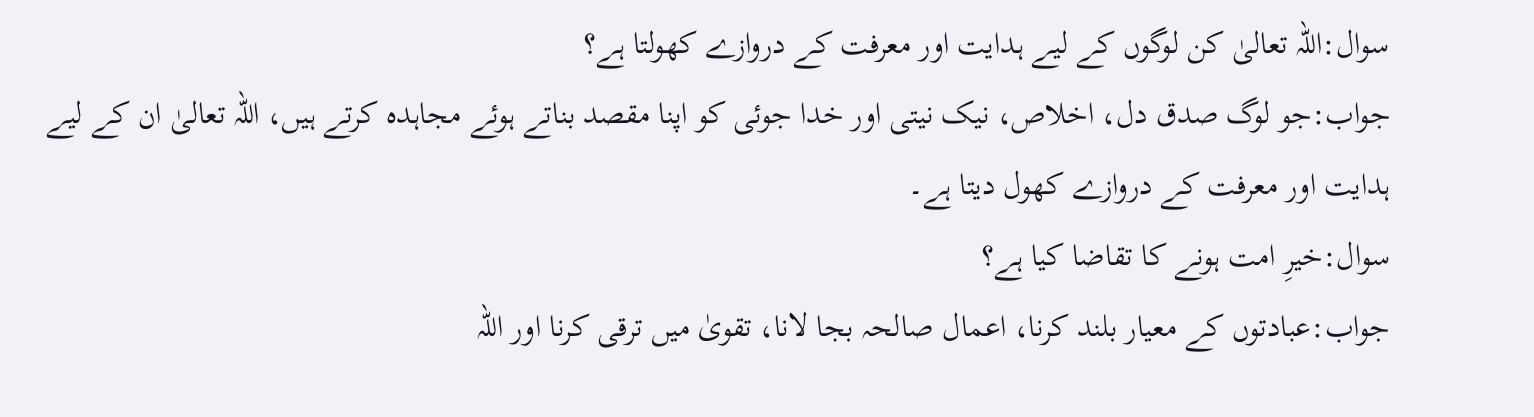سوال:اللہ تعالیٰ کن لوگوں کے لیے ہدایت اور معرفت کے دروازے کھولتا ہے؟
جواب:جو لوگ صدق دل، اخلاص، نیک نیتی اور خدا جوئی کو اپنا مقصد بناتے ہوئے مجاہدہ کرتے ہیں، اللہ تعالیٰ ان کے لیے ہدایت اور معرفت کے دروازے کھول دیتا ہے۔
سوال:خیرِ امت ہونے کا تقاضا کیا ہے؟
جواب:عبادتوں کے معیار بلند کرنا، اعمال صالحہ بجا لانا، تقویٰ میں ترقی کرنا اور اللہ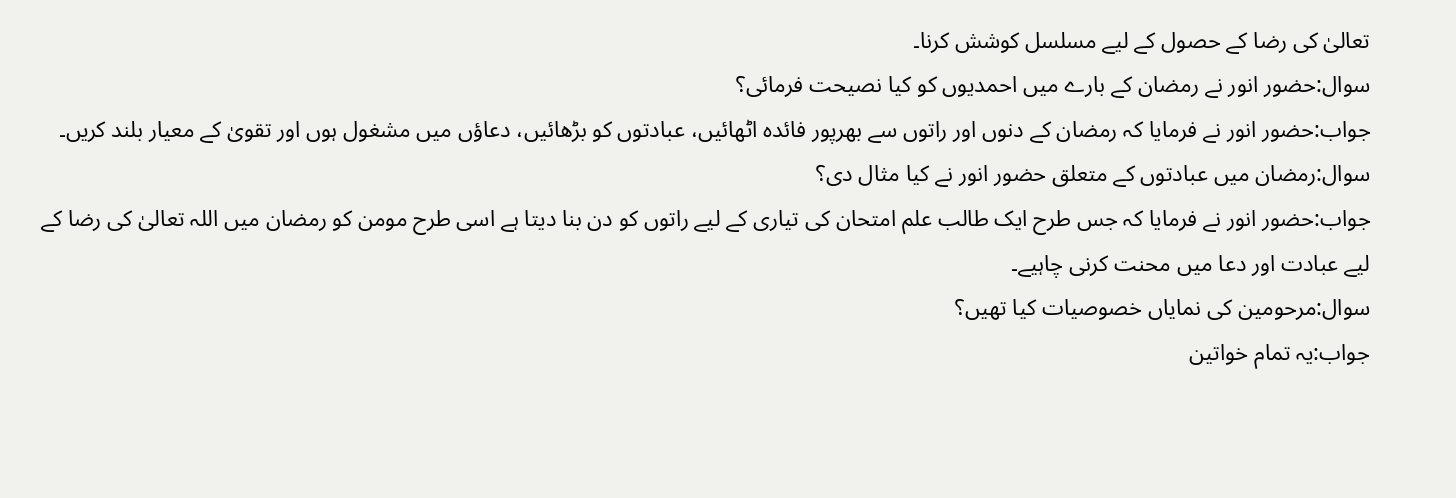تعالیٰ کی رضا کے حصول کے لیے مسلسل کوشش کرنا۔
سوال:حضور انور نے رمضان کے بارے میں احمدیوں کو کیا نصیحت فرمائی؟
جواب:حضور انور نے فرمایا کہ رمضان کے دنوں اور راتوں سے بھرپور فائدہ اٹھائیں، عبادتوں کو بڑھائیں، دعاؤں میں مشغول ہوں اور تقویٰ کے معیار بلند کریں۔
سوال:رمضان میں عبادتوں کے متعلق حضور انور نے کیا مثال دی؟
جواب:حضور انور نے فرمایا کہ جس طرح ایک طالب علم امتحان کی تیاری کے لیے راتوں کو دن بنا دیتا ہے اسی طرح مومن کو رمضان میں اللہ تعالیٰ کی رضا کے لیے عبادت اور دعا میں محنت کرنی چاہیے۔
سوال:مرحومین کی نمایاں خصوصیات کیا تھیں؟
جواب:یہ تمام خواتین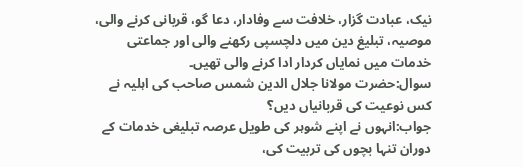نیک، عبادت گزار، خلافت سے وفادار، دعا گو، قربانی کرنے والی، موصیہ، تبلیغ دین میں دلچسپی رکھنے والی اور جماعتی خدمات میں نمایاں کردار ادا کرنے والی تھیں۔
سوال:حضرت مولانا جلال الدین شمس صاحب کی اہلیہ نے کس نوعیت کی قربانیاں دیں؟
جواب:انہوں نے اپنے شوہر کی طویل عرصہ تبلیغی خدمات کے دوران تنہا بچوں کی تربیت کی،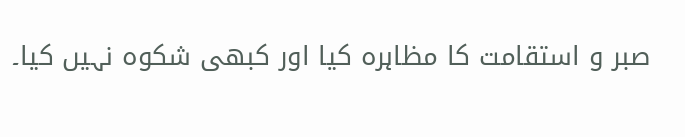صبر و استقامت کا مظاہرہ کیا اور کبھی شکوہ نہیں کیا۔